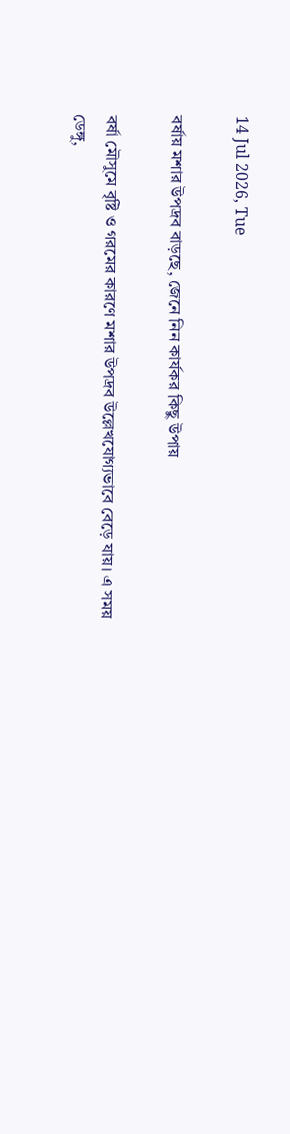14 Jul 2026, Tue

বর্ষায় মশার উপদ্রব বাড়ছে, জেনে নিন কার্যকর কিছু উপায়

বর্ষা মৌসুমে বৃষ্টি ও গরমের কারণে মশার উপদ্রব উল্লেখযোগ্যভাবে বেড়ে যায়। এ সময় ডেঙ্গু,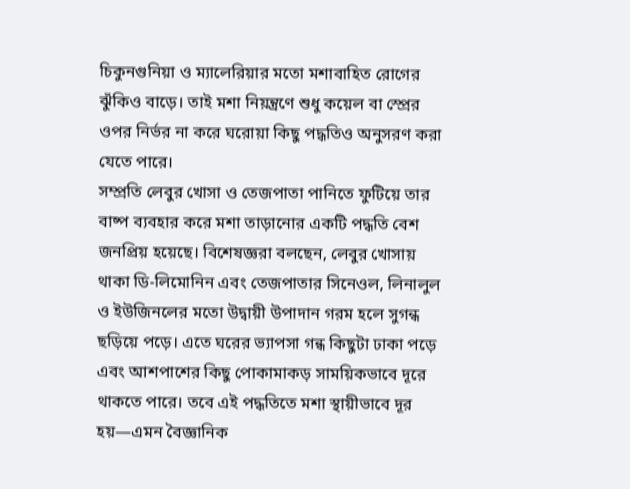চিকুনগুনিয়া ও ম্যালেরিয়ার মতো মশাবাহিত রোগের ঝুঁকিও বাড়ে। তাই মশা নিয়ন্ত্রণে শুধু কয়েল বা স্প্রের ওপর নির্ভর না করে ঘরোয়া কিছু পদ্ধতিও অনুসরণ করা যেতে পারে।
সম্প্রতি লেবুর খোসা ও তেজপাতা পানিতে ফুটিয়ে তার বাষ্প ব্যবহার করে মশা তাড়ানোর একটি পদ্ধতি বেশ জনপ্রিয় হয়েছে। বিশেষজ্ঞরা বলছেন, লেবুর খোসায় থাকা ডি-লিমোনিন এবং তেজপাতার সিনেওল, লিনালুল ও ইউজিনলের মতো উদ্বায়ী উপাদান গরম হলে সুগন্ধ ছড়িয়ে পড়ে। এতে ঘরের ভ্যাপসা গন্ধ কিছুটা ঢাকা পড়ে এবং আশপাশের কিছু পোকামাকড় সাময়িকভাবে দূরে থাকতে পারে। তবে এই পদ্ধতিতে মশা স্থায়ীভাবে দূর হয়—এমন বৈজ্ঞানিক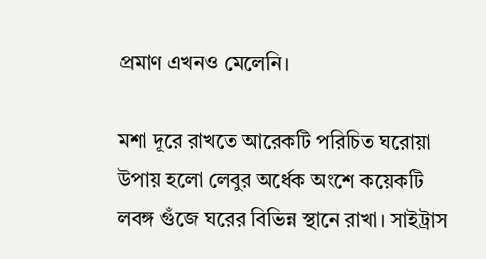প্রমাণ এখনও মেলেনি।

মশা দূরে রাখতে আরেকটি পরিচিত ঘরোয়া উপায় হলো লেবুর অর্ধেক অংশে কয়েকটি লবঙ্গ গুঁজে ঘরের বিভিন্ন স্থানে রাখা। সাইট্রাস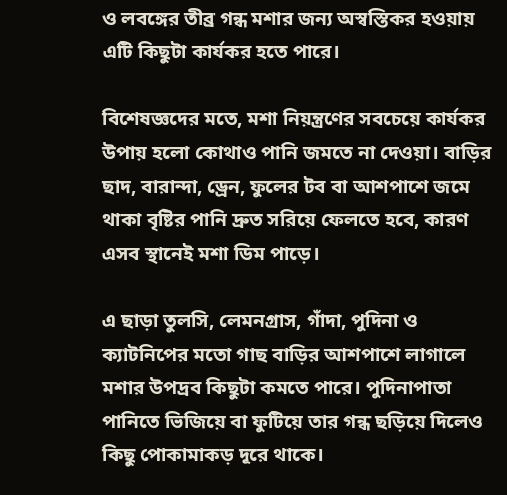ও লবঙ্গের তীব্র গন্ধ মশার জন্য অস্বস্তিকর হওয়ায় এটি কিছুটা কার্যকর হতে পারে।

বিশেষজ্ঞদের মতে, মশা নিয়ন্ত্রণের সবচেয়ে কার্যকর উপায় হলো কোথাও পানি জমতে না দেওয়া। বাড়ির ছাদ, বারান্দা, ড্রেন, ফুলের টব বা আশপাশে জমে থাকা বৃষ্টির পানি দ্রুত সরিয়ে ফেলতে হবে, কারণ এসব স্থানেই মশা ডিম পাড়ে।

এ ছাড়া তুলসি, লেমনগ্রাস, গাঁদা, পুদিনা ও ক্যাটনিপের মতো গাছ বাড়ির আশপাশে লাগালে মশার উপদ্রব কিছুটা কমতে পারে। পুদিনাপাতা পানিতে ভিজিয়ে বা ফুটিয়ে তার গন্ধ ছড়িয়ে দিলেও কিছু পোকামাকড় দূরে থাকে।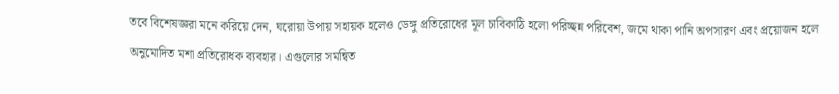তবে বিশেষজ্ঞরা মনে করিয়ে দেন, ঘরোয়া উপায় সহায়ক হলেও ডেঙ্গু প্রতিরোধের মূল চাবিকাঠি হলো পরিচ্ছন্ন পরিবেশ, জমে থাকা পানি অপসারণ এবং প্রয়োজন হলে অনুমোদিত মশা প্রতিরোধক ব্যবহার। এগুলোর সমন্বিত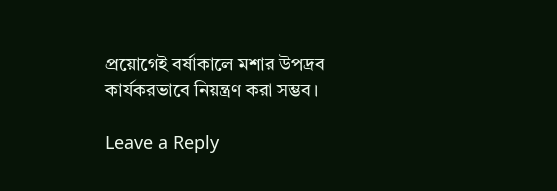প্রয়োগেই বর্ষাকালে মশার উপদ্রব কার্যকরভাবে নিয়ন্ত্রণ করা সম্ভব।

Leave a Reply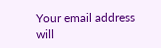Your email address will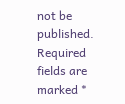not be published. Required fields are marked *